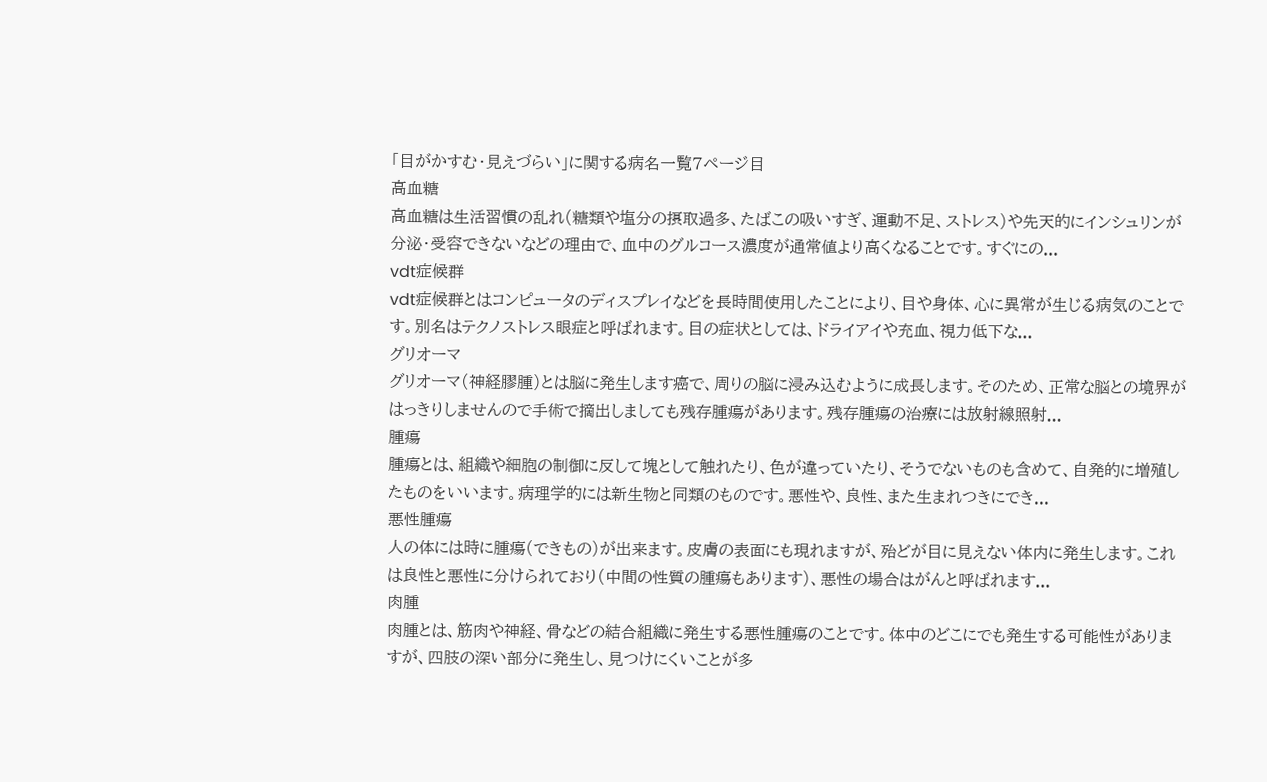「目がかすむ・見えづらい」に関する病名一覧7ページ目
高血糖
高血糖は生活習慣の乱れ(糖類や塩分の摂取過多、たばこの吸いすぎ、運動不足、ストレス)や先天的にインシュリンが分泌・受容できないなどの理由で、血中のグルコース濃度が通常値より高くなることです。すぐにの...
vdt症候群
vdt症候群とはコンピュータのディスプレイなどを長時間使用したことにより、目や身体、心に異常が生じる病気のことです。別名はテクノストレス眼症と呼ばれます。目の症状としては、ドライアイや充血、視力低下な...
グリオーマ
グリオーマ(神経膠腫)とは脳に発生します癌で、周りの脳に浸み込むように成長します。そのため、正常な脳との境界がはっきりしませんので手術で摘出しましても残存腫瘍があります。残存腫瘍の治療には放射線照射...
腫瘍
腫瘍とは、組織や細胞の制御に反して塊として触れたり、色が違っていたり、そうでないものも含めて、自発的に増殖したものをいいます。病理学的には新生物と同類のものです。悪性や、良性、また生まれつきにでき...
悪性腫瘍
人の体には時に腫瘍(できもの)が出来ます。皮膚の表面にも現れますが、殆どが目に見えない体内に発生します。これは良性と悪性に分けられており(中間の性質の腫瘍もあります)、悪性の場合はがんと呼ばれます...
肉腫
肉腫とは、筋肉や神経、骨などの結合組織に発生する悪性腫瘍のことです。体中のどこにでも発生する可能性がありますが、四肢の深い部分に発生し、見つけにくいことが多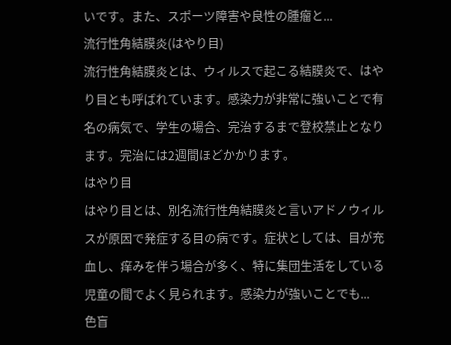いです。また、スポーツ障害や良性の腫瘤と...
流行性角結膜炎(はやり目)
流行性角結膜炎とは、ウィルスで起こる結膜炎で、はやり目とも呼ばれています。感染力が非常に強いことで有名の病気で、学生の場合、完治するまで登校禁止となります。完治には2週間ほどかかります。
はやり目
はやり目とは、別名流行性角結膜炎と言いアドノウィルスが原因で発症する目の病です。症状としては、目が充血し、痒みを伴う場合が多く、特に集団生活をしている児童の間でよく見られます。感染力が強いことでも...
色盲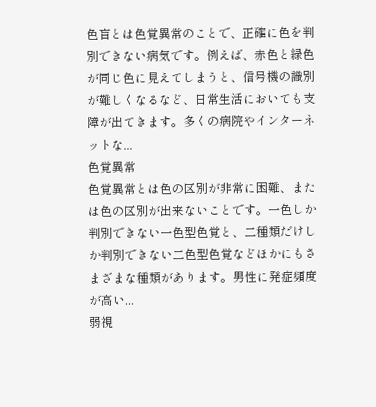色盲とは色覚異常のことで、正確に色を判別できない病気です。例えば、赤色と緑色が同じ色に見えてしまうと、信号機の識別が難しくなるなど、日常生活においても支障が出てきます。多くの病院やインターネットな...
色覚異常
色覚異常とは色の区別が非常に困難、または色の区別が出来ないことです。一色しか判別できない一色型色覚と、二種類だけしか判別できない二色型色覚などほかにもさまざまな種類があります。男性に発症頻度が高い...
弱視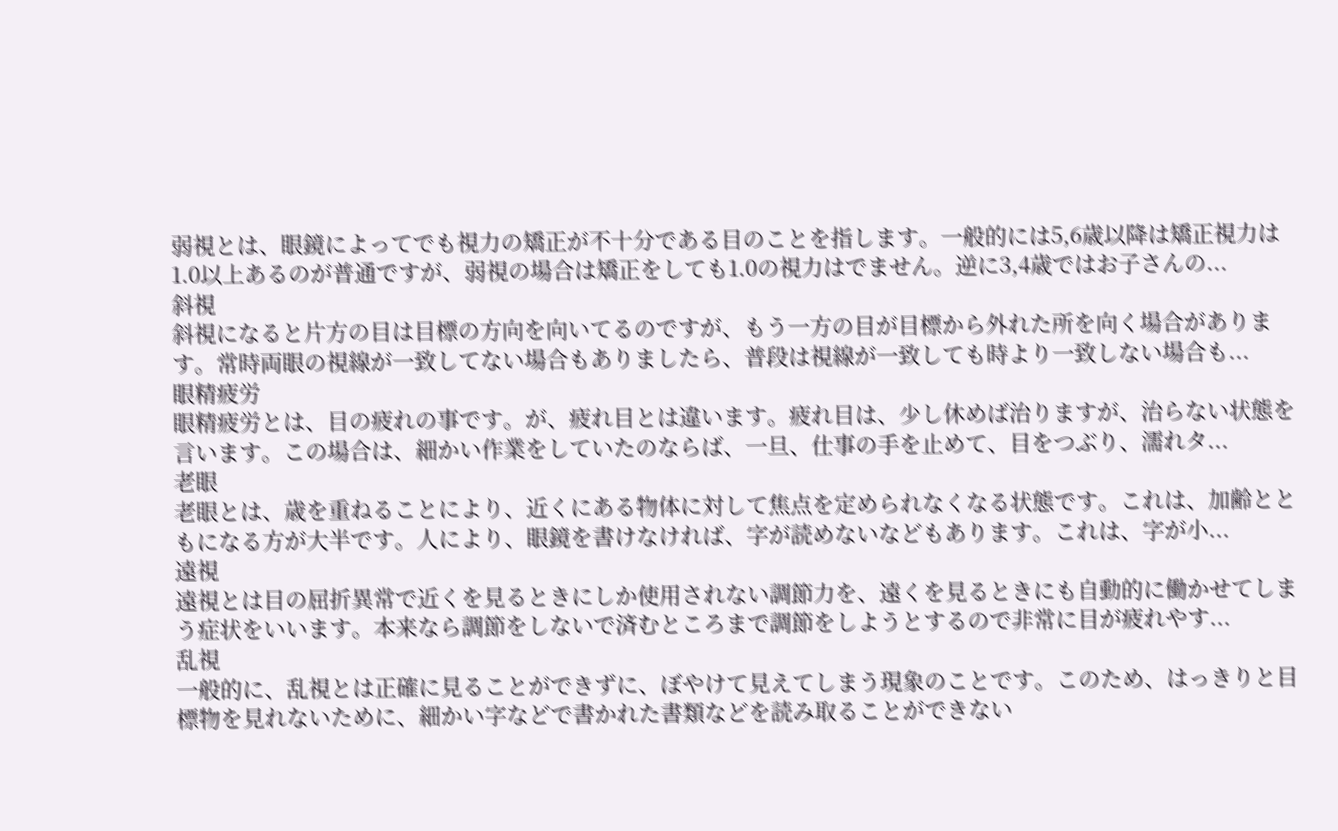弱視とは、眼鏡によってでも視力の矯正が不十分である目のことを指します。一般的には5,6歳以降は矯正視力は1.0以上あるのが普通ですが、弱視の場合は矯正をしても1.0の視力はでません。逆に3,4歳ではお子さんの...
斜視
斜視になると片方の目は目標の方向を向いてるのですが、もう一方の目が目標から外れた所を向く場合があります。常時両眼の視線が一致してない場合もありましたら、普段は視線が一致しても時より一致しない場合も...
眼精疲労
眼精疲労とは、目の疲れの事です。が、疲れ目とは違います。疲れ目は、少し休めば治りますが、治らない状態を言います。この場合は、細かい作業をしていたのならば、一旦、仕事の手を止めて、目をつぶり、濡れタ...
老眼
老眼とは、歳を重ねることにより、近くにある物体に対して焦点を定められなくなる状態です。これは、加齢とともになる方が大半です。人により、眼鏡を書けなければ、字が読めないなどもあります。これは、字が小...
遠視
遠視とは目の屈折異常で近くを見るときにしか使用されない調節力を、遠くを見るときにも自動的に働かせてしまう症状をいいます。本来なら調節をしないで済むところまで調節をしようとするので非常に目が疲れやす...
乱視
一般的に、乱視とは正確に見ることができずに、ぼやけて見えてしまう現象のことです。このため、はっきりと目標物を見れないために、細かい字などで書かれた書類などを読み取ることができない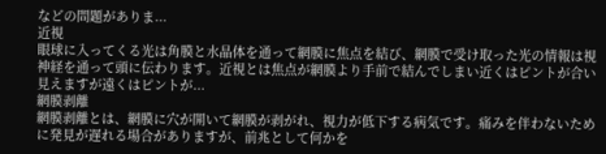などの問題がありま...
近視
眼球に入ってくる光は角膜と水晶体を通って網膜に焦点を結び、網膜で受け取った光の情報は視神経を通って頭に伝わります。近視とは焦点が網膜より手前で結んでしまい近くはピントが合い見えますが遠くはピントが...
網膜剥離
網膜剥離とは、網膜に穴が開いて網膜が剥がれ、視力が低下する病気です。痛みを伴わないために発見が遅れる場合がありますが、前兆として何かを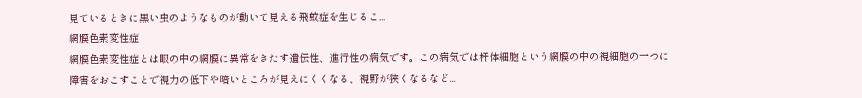見ているときに黒い虫のようなものが動いて見える飛蚊症を生じるこ...
網膜色素変性症
網膜色素変性症とは眼の中の網膜に異常をきたす遺伝性、進行性の病気です。この病気では杆体細胞という網膜の中の視細胞の一つに障害をおこすことで視力の低下や暗いところが見えにくくなる、視野が狭くなるなど...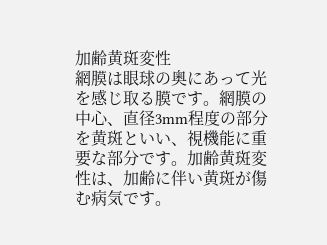加齢黄斑変性
網膜は眼球の奥にあって光を感じ取る膜です。網膜の中心、直径3mm程度の部分を黄斑といい、視機能に重要な部分です。加齢黄斑変性は、加齢に伴い黄斑が傷む病気です。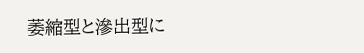萎縮型と滲出型に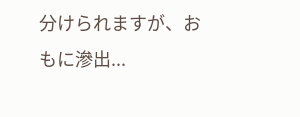分けられますが、おもに滲出...